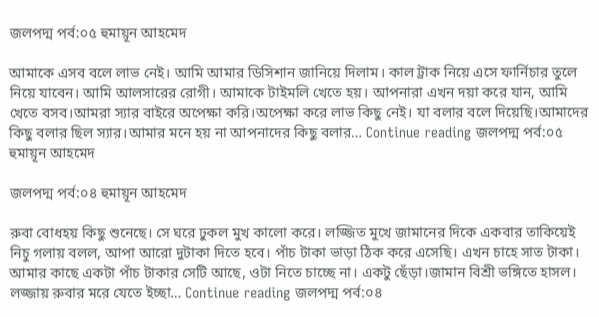জলপদ্ম পর্ব:০৫ হুমায়ূন আহমেদ

আমাকে এসব বলে লাভ নেই। আমি আমার ডিসিশান জানিয়ে দিলাম। কাল ট্রাক নিয়ে এসে ফার্নিচার তুলে নিয়ে যাবেন। আমি আলসারের রোগী। আমাকে টাইমলি খেতে হয়। আপনারা এখন দয়া করে যান, আমি খেতে বসব।আমরা স্যার বাইরে অপেক্ষা করি।অপেক্ষা করে লাভ কিছু নেই। যা বলার বলে দিয়েছি।আমাদের কিছু বলার ছিল স্যার।আমার মনে হয় না আপনাদের কিছু বলার… Continue reading জলপদ্ম পর্ব:০৫ হুমায়ূন আহমেদ

জলপদ্ম পর্ব:০৪ হুমায়ূন আহমেদ

রুবা বোধহয় কিছু শুনেছে। সে ঘরে ঢুকল মুখ কালো করে। লজ্জিত মুখে জামানের দিকে একবার তাকিয়েই নিচু গলায় বলল, আপা আরো দুটাকা দিতে হবে। পাঁচ টাকা ভাড়া ঠিক করে এসেছি। এখন চাহে সাত টাকা। আমার কাছে একটা পাঁচ টাকার সেটি আছে, ওটা নিতে চাচ্ছে না। একটু ছেঁড়া।জামান বিশ্রী ভঙ্গিতে হাসল। লজ্জায় রুবার মরে যেতে ইচ্ছা… Continue reading জলপদ্ম পর্ব:০৪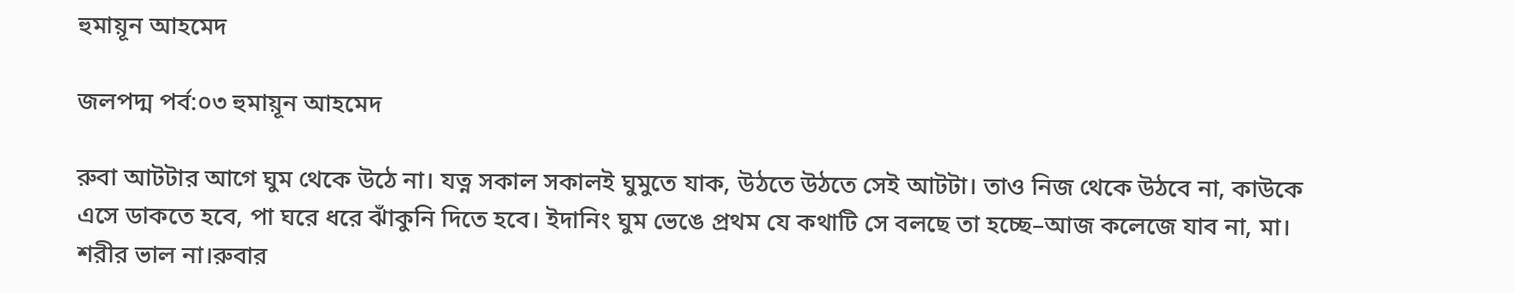হুমায়ূন আহমেদ

জলপদ্ম পর্ব:০৩ হুমায়ূন আহমেদ

রুবা আটটার আগে ঘুম থেকে উঠে না। যত্ন সকাল সকালই ঘুমুতে যাক, উঠতে উঠতে সেই আটটা। তাও নিজ থেকে উঠবে না, কাউকে এসে ডাকতে হবে, পা ঘরে ধরে ঝাঁকুনি দিতে হবে। ইদানিং ঘুম ভেঙে প্রথম যে কথাটি সে বলছে তা হচ্ছে–আজ কলেজে যাব না, মা। শরীর ভাল না।রুবার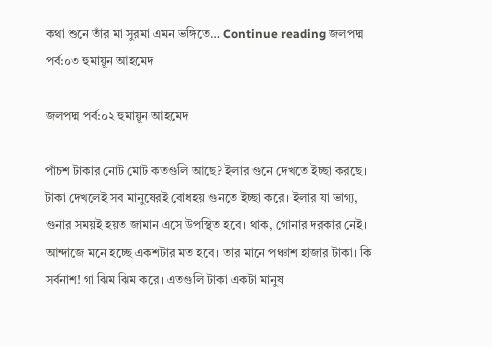কথা শুনে তাঁর মা সুরমা এমন ভঙ্গিতে… Continue reading জলপদ্ম পর্ব:০৩ হুমায়ূন আহমেদ

জলপদ্ম পর্ব:০২ হুমায়ূন আহমেদ

পাঁচশ টাকার নোট মোট কতগুলি আছে? ইলার গুনে দেখতে ইচ্ছা করছে। টাকা দেখলেই সব মানুষেরই বোধহয় গুনতে ইচ্ছা করে। ইলার যা ভাগ্য, গুনার সময়ই হয়ত জামান এসে উপস্থিত হবে। থাক, গোনার দরকার নেই। আন্দাজে মনে হচ্ছে একশটার মত হবে। তার মানে পঞ্চাশ হাজার টাকা। কি সর্বনাশ! গা ঝিম ঝিম করে। এতগুলি টাকা একটা মানুষ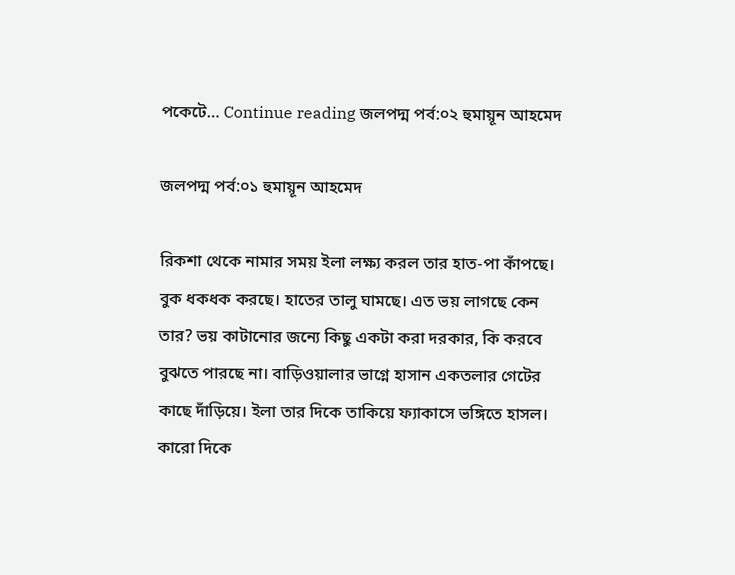পকেটে… Continue reading জলপদ্ম পর্ব:০২ হুমায়ূন আহমেদ

জলপদ্ম পর্ব:০১ হুমায়ূন আহমেদ

রিকশা থেকে নামার সময় ইলা লক্ষ্য করল তার হাত-পা কাঁপছে। বুক ধকধক করছে। হাতের তালু ঘামছে। এত ভয় লাগছে কেন তার? ভয় কাটানোর জন্যে কিছু একটা করা দরকার, কি করবে বুঝতে পারছে না। বাড়িওয়ালার ভাগ্নে হাসান একতলার গেটের কাছে দাঁড়িয়ে। ইলা তার দিকে তাকিয়ে ফ্যাকাসে ভঙ্গিতে হাসল। কারো দিকে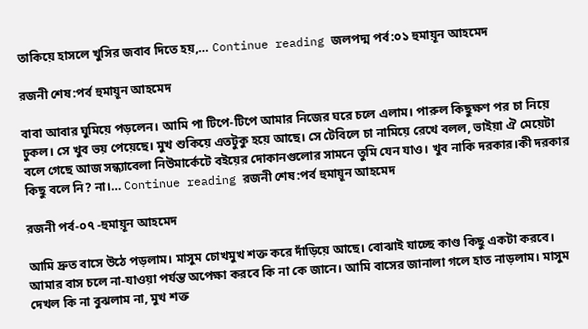তাকিয়ে হাসলে খুসির জবাব দিতে হয়,… Continue reading জলপদ্ম পর্ব:০১ হুমায়ূন আহমেদ

রজনী শেষ:পর্ব হুমায়ূন আহমেদ

বাবা আবার ঘুমিয়ে পড়লেন। আমি পা টিপে-টিপে আমার নিজের ঘরে চলে এলাম। পারুল কিছুক্ষণ পর চা নিয়ে ঢুকল। সে খুব ভয় পেয়েছে। মুখ শুকিয়ে এতটুকু হয়ে আছে। সে টেবিলে চা নামিয়ে রেখে বলল, ভাইয়া ঐ মেয়েটা বলে গেছে আজ সন্ধ্যাবেলা নিউমার্কেটে বইয়ের দোকানগুলোর সামনে তুমি যেন যাও। খুব নাকি দরকার।কী দরকার কিছু বলে নি? না।… Continue reading রজনী শেষ:পর্ব হুমায়ূন আহমেদ

রজনী পর্ব-০৭ -হুমায়ূন আহমেদ

আমি দ্রুত বাসে উঠে পড়লাম। মাসুম চোখমুখ শক্ত করে দাঁড়িয়ে আছে। বোঝাই যাচ্ছে কাণ্ড কিছু একটা করবে। আমার বাস চলে না-যাওয়া পর্যন্ত অপেক্ষা করবে কি না কে জানে। আমি বাসের জানালা গলে হাত নাড়লাম। মাসুম দেখল কি না বুঝলাম না, মুখ শক্ত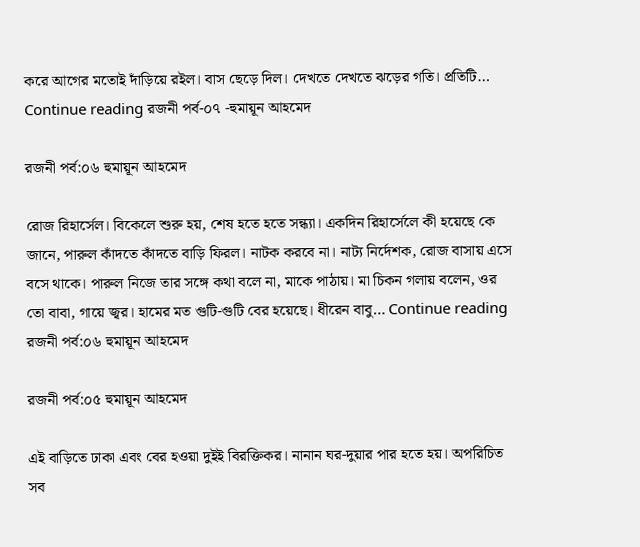করে আগের মতোই দাঁড়িয়ে রইল। বাস ছেড়ে দিল। দেখতে দেখতে ঝড়ের গতি। প্রতিটি… Continue reading রজনী পর্ব-০৭ -হুমায়ূন আহমেদ

রজনী পর্ব:০৬ হুমায়ূন আহমেদ

রোজ রিহার্সেল। বিকেলে শুরু হয়, শেষ হতে হতে সন্ধ্যা। একদিন রিহার্সেলে কী হয়েছে কে জানে, পারুল কাঁদতে কাঁদতে বাড়ি ফিরল। নাটক করবে না। নাট্য নির্দেশক, রোজ বাসায় এসে বসে থাকে। পারুল নিজে তার সঙ্গে কথা বলে না, মাকে পাঠায়। মা চিকন গলায় বলেন, ওর তো বাবা, গায়ে জ্বর। হামের মত গুটি-গুটি বের হয়েছে। ধীরেন বাবু… Continue reading রজনী পর্ব:০৬ হুমায়ূন আহমেদ

রজনী পর্ব:০৫ হুমায়ূন আহমেদ

এই বাড়িতে ঢাকা এবং বের হওয়া দুইই বিরক্তিকর। নানান ঘর-দুয়ার পার হতে হয়। অপরিচিত সব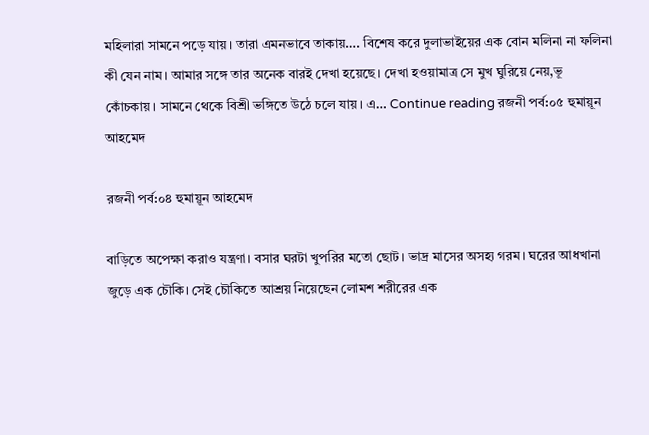মহিলারা সামনে পড়ে যায়। তারা এমনভাবে তাকায়…. বিশেষ করে দুলাভাইয়ের এক বোন মলিনা না ফলিনা কী যেন নাম। আমার সঙ্গে তার অনেক বারই দেখা হয়েছে। দেখা হওয়ামাত্র সে মুখ ঘুরিয়ে নেয়,ভূ কোঁচকায়। সামনে থেকে বিশ্রী ভঙ্গিতে উঠে চলে যায়। এ… Continue reading রজনী পর্ব:০৫ হুমায়ূন আহমেদ

রজনী পর্ব:০৪ হুমায়ূন আহমেদ

বাড়িতে অপেক্ষা করাও যন্ত্ৰণা। বসার ঘরটা খুপরির মতো ছোট। ভাদ্র মাসের অসহ্য গরম। ঘরের আধখানা জুড়ে এক চৌকি। সেই চৌকিতে আশ্রয় নিয়েছেন লোমশ শরীরের এক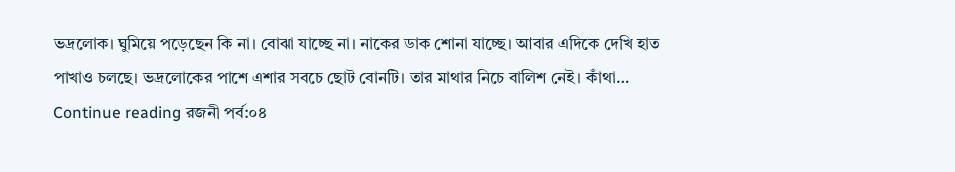ভদ্রলোক। ঘুমিয়ে পড়েছেন কি না। বোঝা যাচ্ছে না। নাকের ডাক শোনা যাচ্ছে। আবার এদিকে দেখি হাত পাখাও চলছে। ভদ্রলোকের পাশে এশার সবচে ছোট বোনটি। তার মাথার নিচে বালিশ নেই। কাঁথা… Continue reading রজনী পর্ব:০৪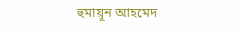হুমায়ূন আহমেদ